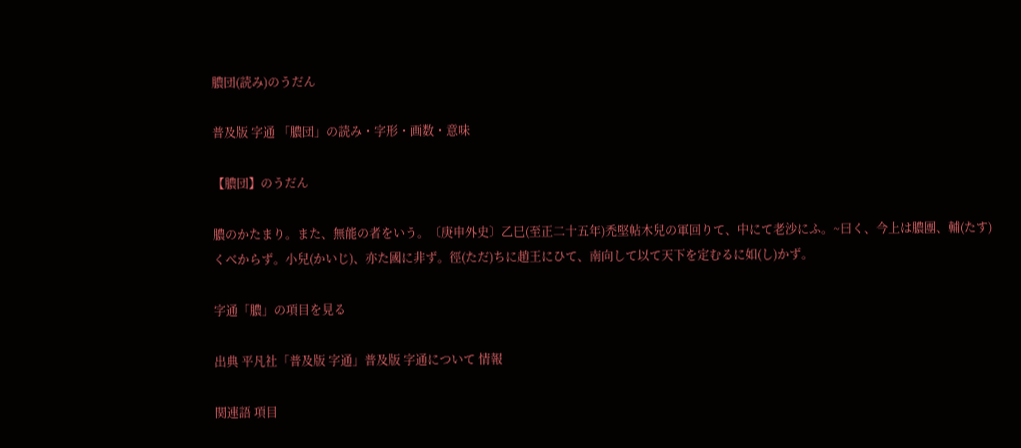膿団(読み)のうだん

普及版 字通 「膿団」の読み・字形・画数・意味

【膿団】のうだん

膿のかたまり。また、無能の者をいう。〔庚申外史〕乙巳(至正二十五年)禿堅帖木兒の軍回りて、中にて老沙にふ。~曰く、今上は膿團、輔(たす)くべからず。小兒(かいじ)、亦た國に非ず。徑(ただ)ちに趙王にひて、南向して以て天下を定むるに如(し)かず。

字通「膿」の項目を見る

出典 平凡社「普及版 字通」普及版 字通について 情報

関連語 項目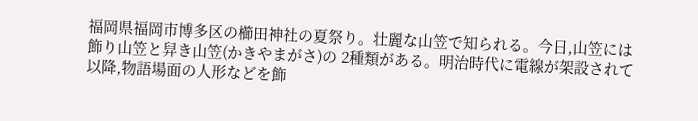福岡県福岡市博多区の櫛田神社の夏祭り。壮麗な山笠で知られる。今日,山笠には飾り山笠と舁き山笠(かきやまがさ)の 2種類がある。明治時代に電線が架設されて以降,物語場面の人形などを飾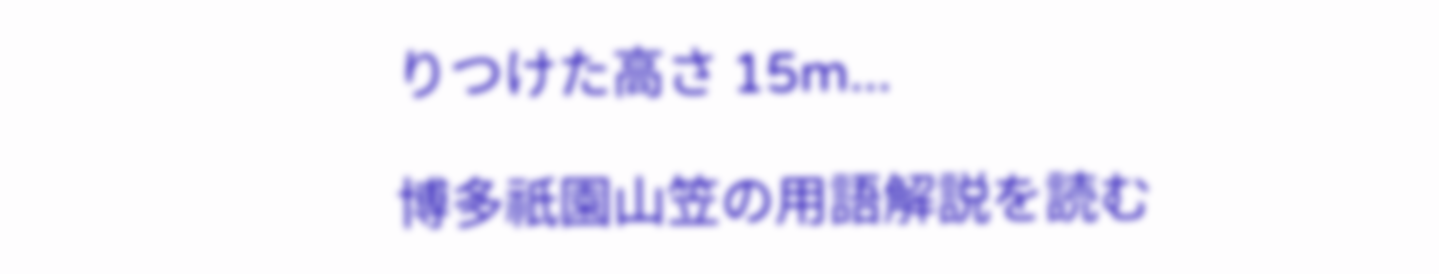りつけた高さ 15m...

博多祇園山笠の用語解説を読む